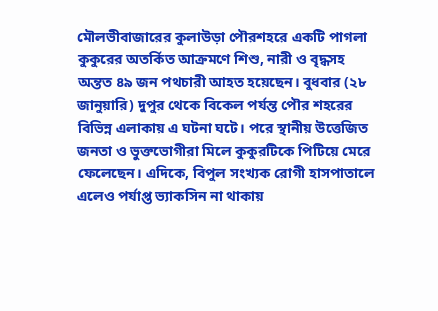মৌলভীবাজারের কুলাউড়া পৌরশহরে একটি পাগলা কুকুরের অতর্কিত আক্রমণে শিশু, নারী ও বৃদ্ধসহ অন্তত ৪৯ জন পথচারী আহত হয়েছেন। বুধবার (২৮ জানুয়ারি) দুপুর থেকে বিকেল পর্যন্ত পৌর শহরের বিভিন্ন এলাকায় এ ঘটনা ঘটে। পরে স্থানীয় উত্তেজিত জনতা ও ভুক্তভোগীরা মিলে কুকুরটিকে পিটিয়ে মেরে ফেলেছেন। এদিকে, বিপুল সংখ্যক রোগী হাসপাতালে এলেও পর্যাপ্ত ভ্যাকসিন না থাকায়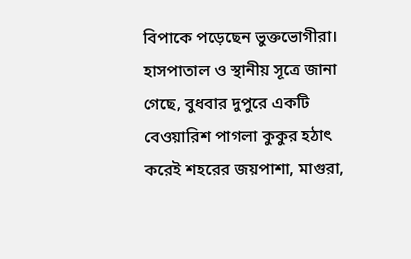বিপাকে পড়েছেন ভুক্তভোগীরা।
হাসপাতাল ও স্থানীয় সূত্রে জানা গেছে, বুধবার দুপুরে একটি বেওয়ারিশ পাগলা কুকুর হঠাৎ করেই শহরের জয়পাশা, মাগুরা,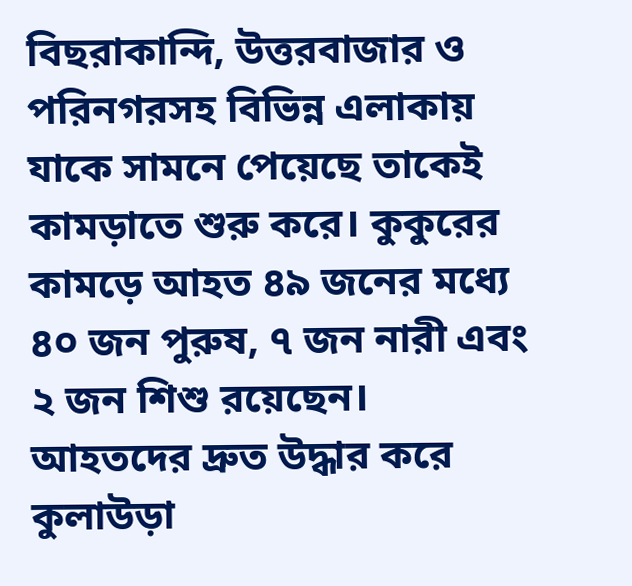বিছরাকান্দি, উত্তরবাজার ও পরিনগরসহ বিভিন্ন এলাকায় যাকে সামনে পেয়েছে তাকেই কামড়াতে শুরু করে। কুকুরের কামড়ে আহত ৪৯ জনের মধ্যে ৪০ জন পুরুষ, ৭ জন নারী এবং ২ জন শিশু রয়েছেন। আহতদের দ্রুত উদ্ধার করে কুলাউড়া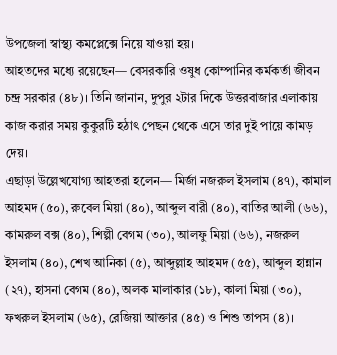উপজেলা স্বাস্থ্য কমপ্লেক্সে নিয়ে যাওয়া হয়।
আহতদের মধ্যে রয়েছেন— বেসরকারি ওষুধ কোম্পানির কর্মকর্তা জীবন চন্দ্র সরকার (৪৮)। তিনি জানান, দুপুর ২টার দিকে উত্তরবাজার এলাকায় কাজ করার সময় কুকুরটি হঠাৎ পেছন থেকে এসে তার দুই পায়ে কামড় দেয়।
এছাড়া উল্লেখযোগ্য আহতরা হলেন— মির্জা নজরুল ইসলাম (৪৭), কামাল আহমদ (৫০), রুবেল মিয়া (৪০), আব্দুল বারী (৪০), বাতির আলী (৬৬), কামরুল বক্স (৪০), শিল্পী বেগম (৩০), আলফু মিয়া (৬৬), নজরুল ইসলাম (৪০), শেখ আনিকা (৫), আব্দুল্লাহ আহমদ (৫৫), আব্দুল হান্নান (২৭), হাসনা বেগম (৪০), অলক মালাকার (১৮), কালা মিয়া (৩০), ফখরুল ইসলাম (৬৫), রেজিয়া আক্তার (৪৫) ও শিশু তাপস (৪)।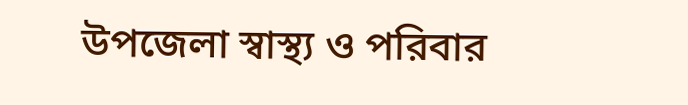উপজেলা স্বাস্থ্য ও পরিবার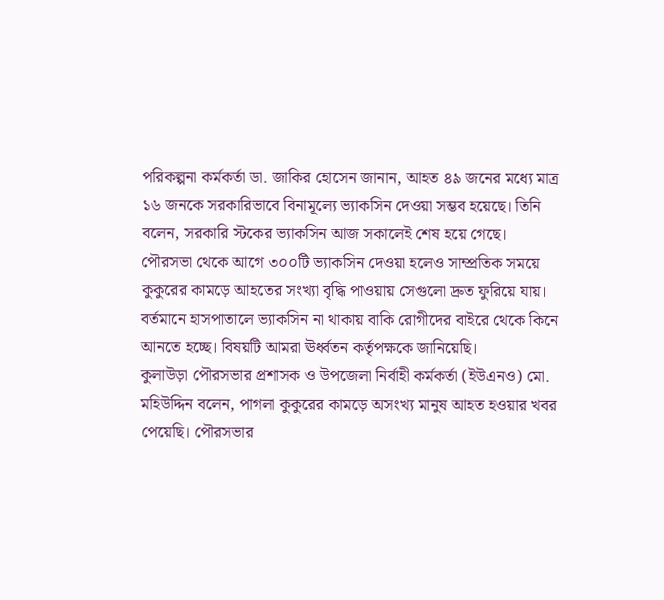পরিকল্পনা কর্মকর্তা ডা. জাকির হোসেন জানান, আহত ৪৯ জনের মধ্যে মাত্র ১৬ জনকে সরকারিভাবে বিনামূল্যে ভ্যাকসিন দেওয়া সম্ভব হয়েছে। তিনি বলেন, সরকারি স্টকের ভ্যাকসিন আজ সকালেই শেষ হয়ে গেছে। পৌরসভা থেকে আগে ৩০০টি ভ্যাকসিন দেওয়া হলেও সাম্প্রতিক সময়ে কুকুরের কামড়ে আহতের সংখ্যা বৃদ্ধি পাওয়ায় সেগুলো দ্রুত ফুরিয়ে যায়। বর্তমানে হাসপাতালে ভ্যাকসিন না থাকায় বাকি রোগীদের বাইরে থেকে কিনে আনতে হচ্ছে। বিষয়টি আমরা ঊর্ধ্বতন কর্তৃপক্ষকে জানিয়েছি।
কুলাউড়া পৌরসভার প্রশাসক ও উপজেলা নির্বাহী কর্মকর্তা (ইউএনও) মো. মহিউদ্দিন বলেন, পাগলা কুকুরের কামড়ে অসংখ্য মানুষ আহত হওয়ার খবর পেয়েছি। পৌরসভার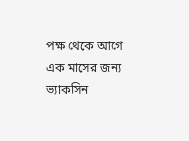পক্ষ থেকে আগে এক মাসের জন্য ভ্যাকসিন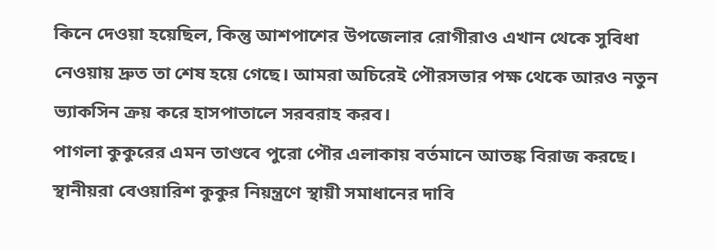কিনে দেওয়া হয়েছিল, কিন্তু আশপাশের উপজেলার রোগীরাও এখান থেকে সুবিধা নেওয়ায় দ্রুত তা শেষ হয়ে গেছে। আমরা অচিরেই পৌরসভার পক্ষ থেকে আরও নতুন ভ্যাকসিন ক্রয় করে হাসপাতালে সরবরাহ করব।
পাগলা কুকুরের এমন তাণ্ডবে পুরো পৌর এলাকায় বর্তমানে আতঙ্ক বিরাজ করছে। স্থানীয়রা বেওয়ারিশ কুকুর নিয়ন্ত্রণে স্থায়ী সমাধানের দাবি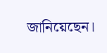জানিয়েছেন।